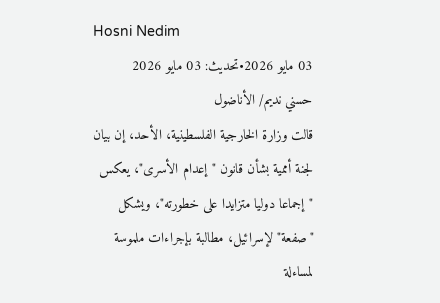Hosni Nedim
03 مايو 2026•تحديث: 03 مايو 2026
حسني نديم/ الأناضول
قالت وزارة الخارجية الفلسطينية، الأحد، إن بيان لجنة أممية بشأن قانون "إعدام الأسرى"، يعكس "إجماعا دوليا متزايدا على خطورته"، ويشكل "صفعة" لإسرائيل، مطالبة بإجراءات ملموسة لمساءلة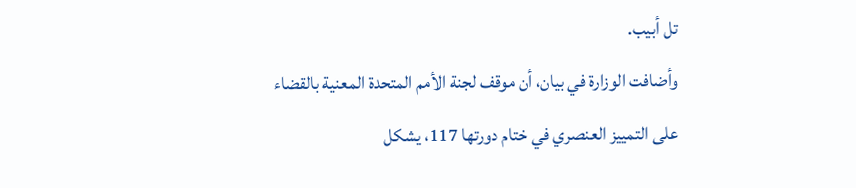تل أبيب.
وأضافت الوزارة في بيان، أن موقف لجنة الأمم المتحدة المعنية بالقضاء على التمييز العنصري في ختام دورتها 117، يشكل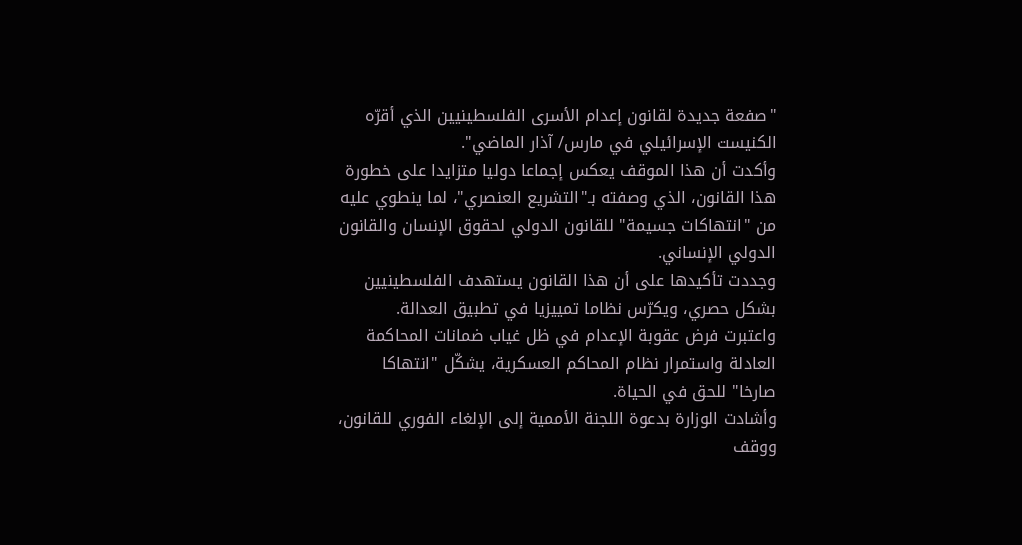"صفعة جديدة لقانون إعدام الأسرى الفلسطينيين الذي أقرّه الكنيست الإسرائيلي في مارس/ آذار الماضي".
وأكدت أن هذا الموقف يعكس إجماعا دوليا متزايدا على خطورة هذا القانون، الذي وصفته بـ"التشريع العنصري"، لما ينطوي عليه من "انتهاكات جسيمة" للقانون الدولي لحقوق الإنسان والقانون الدولي الإنساني.
وجددت تأكيدها على أن هذا القانون يستهدف الفلسطينيين بشكل حصري، ويكرّس نظاما تمييزيا في تطبيق العدالة.
واعتبرت فرض عقوبة الإعدام في ظل غياب ضمانات المحاكمة العادلة واستمرار نظام المحاكم العسكرية، يشكّل "انتهاكا صارخا" للحق في الحياة.
وأشادت الوزارة بدعوة اللجنة الأممية إلى الإلغاء الفوري للقانون، ووقف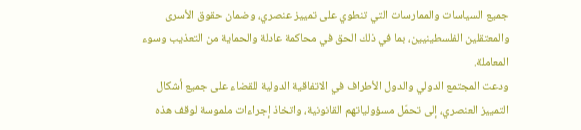جميع السياسات والممارسات التي تنطوي على تمييز عنصري، وضمان حقوق الأسرى والمعتقلين الفلسطينيين، بما في ذلك الحق في محاكمة عادلة والحماية من التعذيب وسوء المعاملة.
ودعت المجتمع الدولي والدول الأطراف في الاتفاقية الدولية للقضاء على جميع أشكال التمييز العنصري، إلى تحمّل مسؤولياتهم القانونية، واتخاذ إجراءات ملموسة لوقف هذه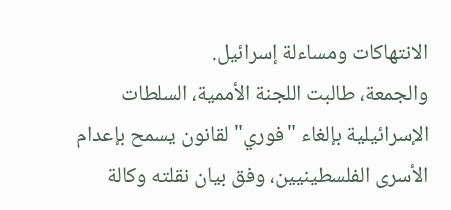الانتهاكات ومساءلة إسرائيل.
والجمعة، طالبت اللجنة الأممية، السلطات الإسرائيلية بإلغاء "فوري" لقانون يسمح بإعدام الأسرى الفلسطينيين، وفق بيان نقلته وكالة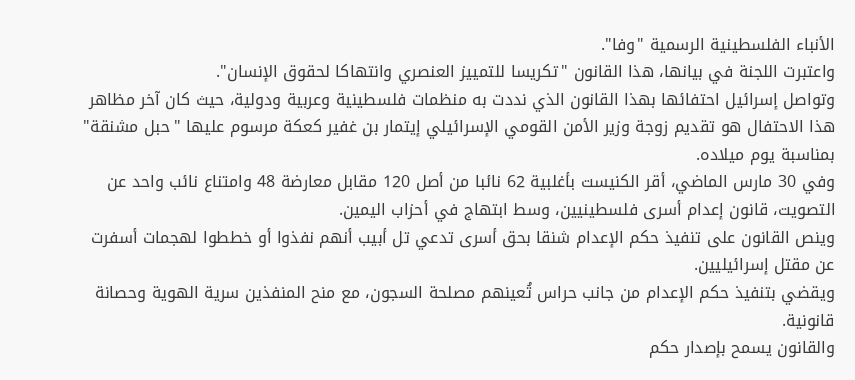الأنباء الفلسطينية الرسمية "وفا".
واعتبرت اللجنة في بيانها، هذا القانون "تكريسا للتمييز العنصري وانتهاكا لحقوق الإنسان".
وتواصل إسرائيل احتفائها بهذا القانون الذي نددت به منظمات فلسطينية وعربية ودولية، حيث كان آخر مظاهر هذا الاحتفال هو تقديم زوجة وزير الأمن القومي الإسرائيلي إيتمار بن غفير كعكة مرسوم عليها "حبل مشنقة" بمناسبة يوم ميلاده.
وفي 30 مارس الماضي، أقر الكنيست بأغلبية 62 نائبا من أصل 120 مقابل معارضة 48 وامتناع نائب واحد عن التصويت، قانون إعدام أسرى فلسطينيين، وسط ابتهاج في أحزاب اليمين.
وينص القانون على تنفيذ حكم الإعدام شنقا بحق أسرى تدعي تل أبيب أنهم نفذوا أو خططوا لهجمات أسفرت عن مقتل إسرائيليين.
ويقضي بتنفيذ حكم الإعدام من جانب حراس تُعينهم مصلحة السجون، مع منح المنفذين سرية الهوية وحصانة قانونية.
والقانون يسمح بإصدار حكم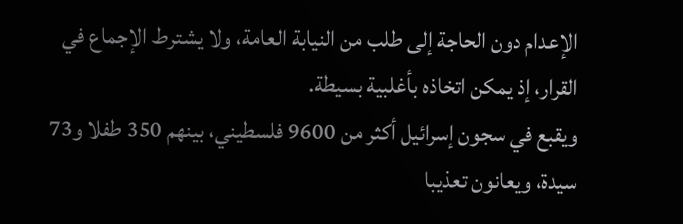الإعدام دون الحاجة إلى طلب من النيابة العامة، ولا يشترط الإجماع في القرار، إذ يمكن اتخاذه بأغلبية بسيطة.
ويقبع في سجون إسرائيل أكثر من 9600 فلسطيني، بينهم 350 طفلا و73 سيدة، ويعانون تعذيبا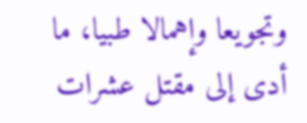وتجويعا وإهمالا طبيا، ما أدى إلى مقتل عشرات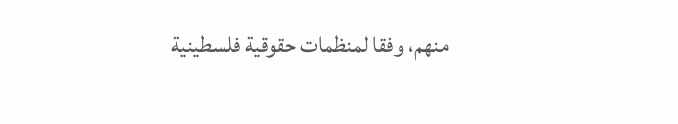منهم، وفقا لمنظمات حقوقية فلسطينية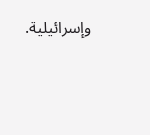وإسرائيلية.